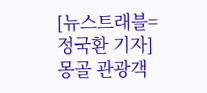[뉴스트래블=정국환 기자] 몽골 관광객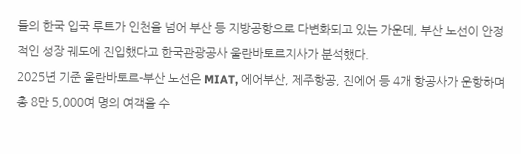들의 한국 입국 루트가 인천을 넘어 부산 등 지방공항으로 다변화되고 있는 가운데, 부산 노선이 안정적인 성장 궤도에 진입했다고 한국관광공사 울란바토르지사가 분석했다.
2025년 기준 울란바토르-부산 노선은 MIAT, 에어부산, 제주항공, 진에어 등 4개 항공사가 운항하며 총 8만 5,000여 명의 여객을 수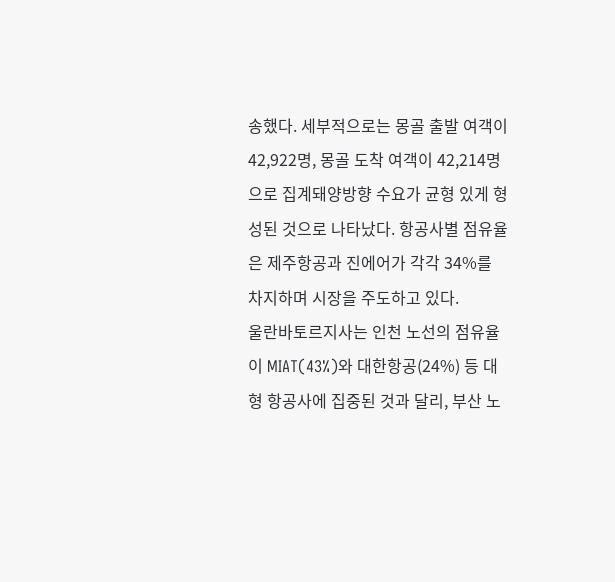송했다. 세부적으로는 몽골 출발 여객이 42,922명, 몽골 도착 여객이 42,214명으로 집계돼양방향 수요가 균형 있게 형성된 것으로 나타났다. 항공사별 점유율은 제주항공과 진에어가 각각 34%를 차지하며 시장을 주도하고 있다.
울란바토르지사는 인천 노선의 점유율이 MIAT(43%)와 대한항공(24%) 등 대형 항공사에 집중된 것과 달리, 부산 노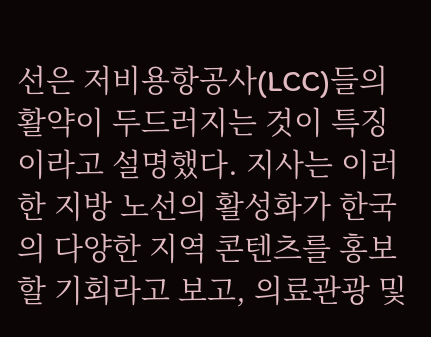선은 저비용항공사(LCC)들의 활약이 두드러지는 것이 특징이라고 설명했다. 지사는 이러한 지방 노선의 활성화가 한국의 다양한 지역 콘텐츠를 홍보할 기회라고 보고, 의료관광 및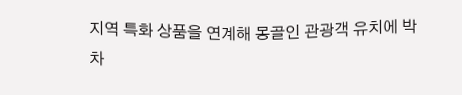지역 특화 상품을 연계해 몽골인 관광객 유치에 박차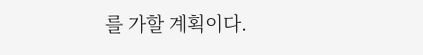를 가할 계획이다.